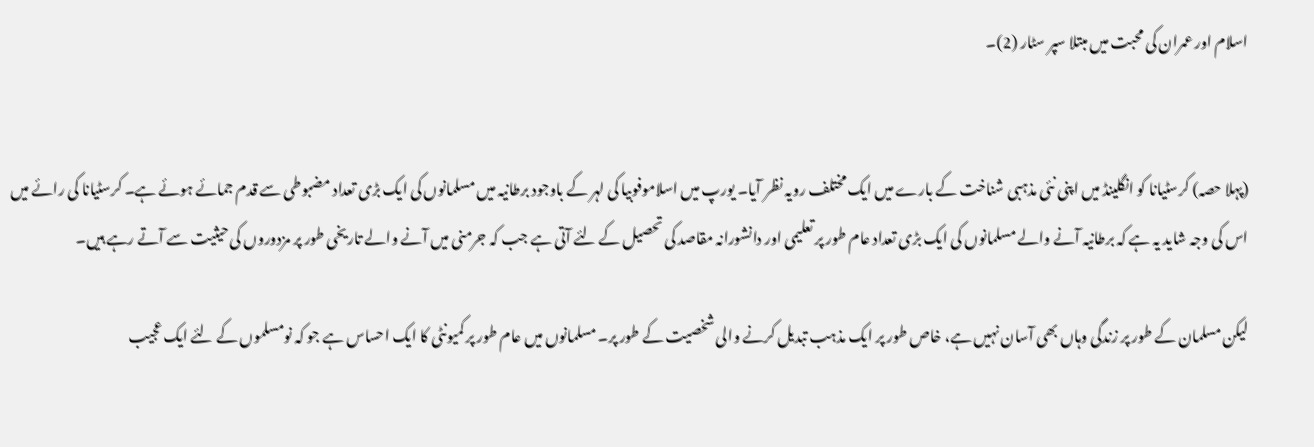اسلام اور عمران کی محبت میں مبتلا سپر سٹار (2)۔


(پہلا حصہ) کرسٹیانا کو انگلینڈ میں اپنی نئی مذہبی شناخت کے بارے میں ایک مختلف رویہ نظر آیا۔ یورپ میں اسلاموفوبیا کی لہر کے باوجود برطانیہ میں مسلمانوں کی ایک بڑی تعداد مضبوطی سے قدم جمائے ہوئے ہے۔ کرسٹیانا کی رائے میں اس کی وجہ شاید یہ ہے کہ برطانیہ آنے والے مسلمانوں کی ایک بڑی تعداد عام طور پر تعلیمی اور دانشورانہ مقاصد کی تحصیل کے لئے آتی ہے جب کہ جرمنی میں آنے والے تاریخی طور پر مزدوروں کی حیثیت سے آتے رہے ہیں۔

لیکن مسلمان کے طور پر زندگی وہاں بھی آسان نہیں ہے، خاص طور پر ایک مذہب تبدیل کرنے والی شخصیت کے طور پر۔ مسلمانوں میں عام طور پر کمیونٹی کا ایک احساس ہے جو کہ نومسلموں کے لئے ایک عجیب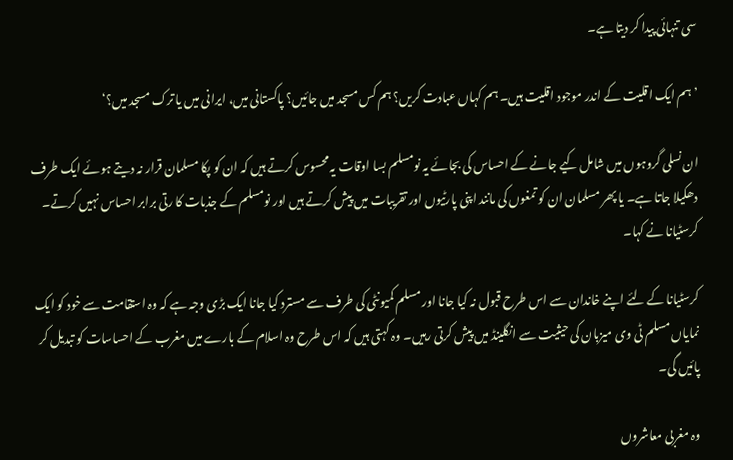سی تنہائی پیدا کر دیتا ہے۔

’ہم ایک اقلیت کے اندر موجود اقلیت ہیں۔ ہم کہاں عبادت کریں؟ ہم کس مسجد میں جائیں؟ پاکستانی میں، ایرانی میں یا ترک مسجد میں؟‘

ان نسلی گروہوں میں شامل کیے جانے کے احساس کی بجائے یہ نومسلم بسا اوقات یہ محسوس کرتے ہیں کہ ان کو پکا مسلمان قرار نہ دیتے ہوئے ایک طرف دھکیلا جاتا ہے۔ یا پھر مسلمان ان کو تمغوں کی مانند اپنی پارٹیوں اور تقریبات میں پیش کرتے ہیں اور نومسلم کے جذبات کا رتی برابر احساس نہیں کرتے۔ کرسٹیانا نے کہا۔

کرسٹیانا کے لئے اپنے خاندان سے اس طرح قبول نہ کیا جانا اور مسلم کمیونٹی کی طرف سے مسترد کیا جانا ایک بڑی وجہ ہے کہ وہ استقامت سے خود کو ایک نمایاں مسلم ٹی وی میزبان کی حیثیت سے انگلینڈ میں پیش کرتی رہیں۔ وہ کہتی ہیں کہ اس طرح وہ اسلام کے بارے میں مغرب کے احساسات کو تبدیل کر پائیں گی۔

وہ مغربی معاشروں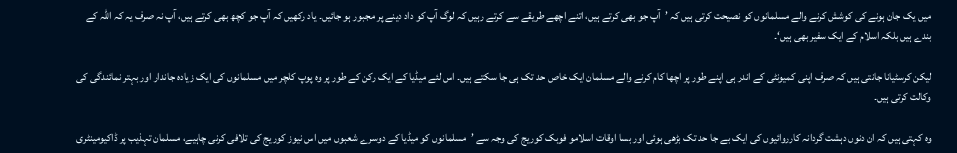میں یک جان ہونے کی کوشش کرنے والے مسلمانوں کو نصیحت کرتی ہیں کہ ’آپ جو بھی کرتے ہیں، اتنے اچھے طریقے سے کرتے رہیں کہ لوگ آپ کو داد دینے پر مجبور ہو جائیں۔ یاد رکھیں کہ آپ جو کچھ بھی کرتے ہیں، آپ نہ صرف یہ کہ اللہ کے بندے ہیں بلکہ اسلام کے ایک سفیر بھی ہیں‘۔

لیکن کرسٹیانا جانتی ہیں کہ صرف اپنی کمیونٹی کے اندر ہی اپنے طور پر اچھا کام کرنے والے مسلمان ایک خاص حد تک ہی جا سکتے ہیں۔ اس لئے میڈیا کے ایک رکن کے طور پر وہ پوپ کلچر میں مسلمانوں کی ایک زیادہ جاندار اور بہتر نمائندگی کی وکالت کرتی ہیں۔

وہ کہتی ہیں کہ ان دنوں دہشت گردانہ کارروائیوں کی ایک بے جا حد تک بڑھی ہوئی اور بسا اوقات اسلامو فوبک کوریج کی وجہ سے ’مسلمانوں کو میڈیا کے دوسرے شعبوں میں اس نیوز کوریج کی تلافی کرنی چاہیے، مسلمان تہذیب پر ڈاکیومینٹری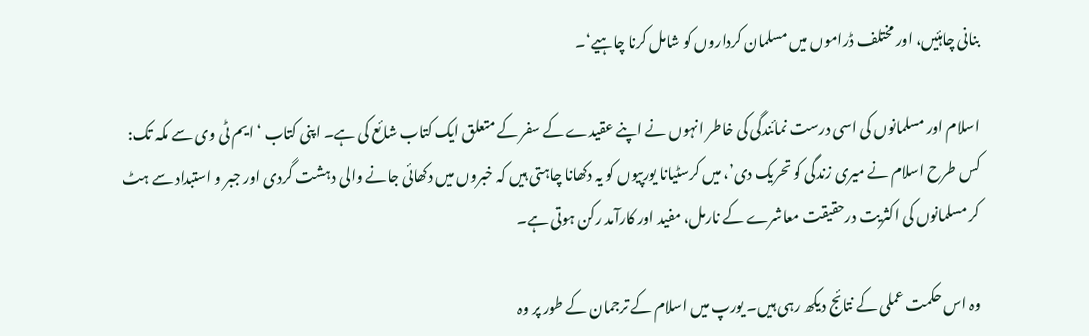بنانی چاہئیں، اور مختلف ڈراموں میں مسلمان کرداروں کو شامل کرنا چاہیے‘۔

اسلام اور مسلمانوں کی اسی درست نمائندگی کی خاطر انہوں نے اپنے عقیدے کے سفر کے متعلق ایک کتاب شائع کی ہے۔ اپنی کتاب ‘ایم ٹی وی سے مکہ تک: کس طرح اسلام نے میری زندگی کو تحریک دی’، میں کرسٹیانا یورپیوں کو یہ دکھانا چاہتی ہیں کہ خبروں میں دکھائی جانے والی دہشت گردی اور جبر و استبداد سے ہٹ کر مسلمانوں کی اکثریت درحقیقت معاشرے کے نارمل، مفید اور کارآمد رکن ہوتی ہے۔

وہ اس حکمت عملی کے نتائج دیکھ رہی ہیں۔ یورپ میں اسلام کے ترجمان کے طور پر وہ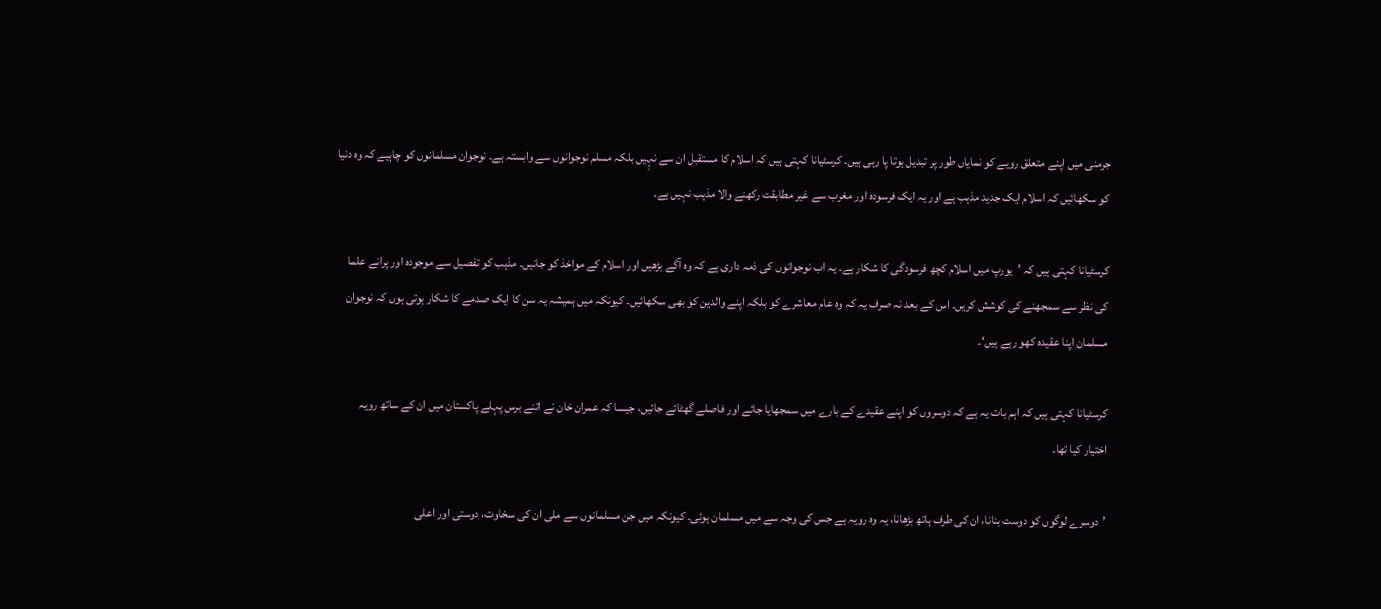جرمنی میں اپنے متعلق رویے کو نمایاں طور پر تبدیل ہوتا پا رہی ہیں۔ کرسٹیانا کہتی ہیں کہ اسلام کا مستقبل ان سے نہِیں بلکہ مسلم نوجوانوں سے وابستہ ہے۔ نوجوان مسلمانوں کو چاہیے کہ وہ دنیا کو سکھائیں کہ اسلام ایک جدید مذہب ہے اور یہ ایک فرسودہ اور مغرب سے غیر مطابقت رکھنے والا مذہب نہیں ہے۔

کرسٹیانا کہتی ہیں کہ ’یورپ میں اسلام کچھ فرسودگی کا شکار ہے۔ یہ اب نوجوانوں کی ذمہ داری ہے کہ وہ آگے بڑھیں اور اسلام کے مواخذ کو جانیں۔ مذہب کو تفصیل سے موجودہ اور پرانے علما کی نظر سے سمجھنے کی کوشش کریں۔ اس کے بعد نہ صرف یہ کہ وہ عام معاشرے کو بلکہ اپنے والدین کو بھی سکھائیں۔ کیونکہ میں ہمیشہ یہ سن کا ایک صدمے کا شکار ہوتی ہوں کہ نوجوان مسلمان اپنا عقیدہ کھو رہے ہیں‘۔

کرسٹیانا کہتی ہیں کہ اہم بات یہ ہے کہ دوسروں کو اپنے عقیدے کے بارے میں سمجھایا جائے اور فاصلے گھٹائے جائیں، جیسا کہ عمران خان نے اتنے برس پہلے پاکستان میں ان کے ساتھ رویہ اختیار کیا تھا۔

’دوسرے لوگوں کو دوست بنانا، ان کی طرف ہاتھ بڑھانا، یہ وہ رویہ ہے جس کی وجہ سے میں مسلمان ہوئی۔ کیونکہ میں جن مسلمانوں سے ملی ان کی سخاوت، دوستی اور اعلی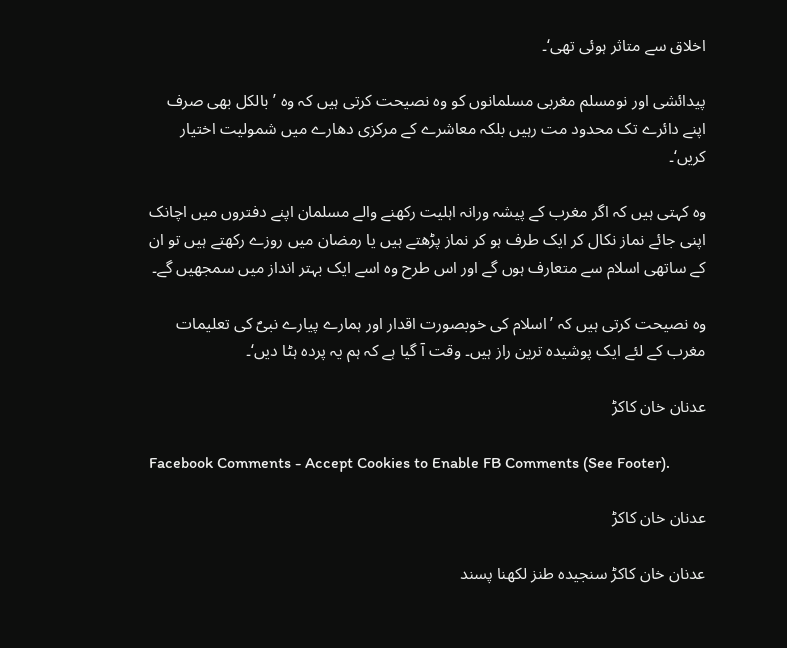اخلاق سے متاثر ہوئی تھی‘۔

پیدائشی اور نومسلم مغربی مسلمانوں کو وہ نصیحت کرتی ہیں کہ وہ ’بالکل بھی صرف اپنے دائرے تک محدود مت رہیں بلکہ معاشرے کے مرکزی دھارے میں شمولیت اختیار کریں‘۔

وہ کہتی ہیں کہ اگر مغرب کے پیشہ ورانہ اہلیت رکھنے والے مسلمان اپنے دفتروں میں اچانک اپنی جائے نماز نکال کر ایک طرف ہو کر نماز پڑھتے ہیں یا رمضان میں روزے رکھتے ہیں تو ان کے ساتھی اسلام سے متعارف ہوں گے اور اس طرح وہ اسے ایک بہتر انداز میں سمجھیں گے۔

وہ نصیحت کرتی ہیں کہ ’اسلام کی خوبصورت اقدار اور ہمارے پیارے نبیؐ کی تعلیمات مغرب کے لئے ایک پوشیدہ ترین راز ہیں۔ وقت آ گیا ہے کہ ہم یہ پردہ ہٹا دیں‘۔

عدنان خان کاکڑ

Facebook Comments - Accept Cookies to Enable FB Comments (See Footer).

عدنان خان کاکڑ

عدنان خان کاکڑ سنجیدہ طنز لکھنا پسند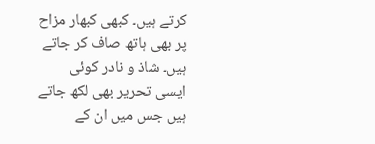کرتے ہیں۔ کبھی کبھار مزاح پر بھی ہاتھ صاف کر جاتے ہیں۔ شاذ و نادر کوئی ایسی تحریر بھی لکھ جاتے ہیں جس میں ان کے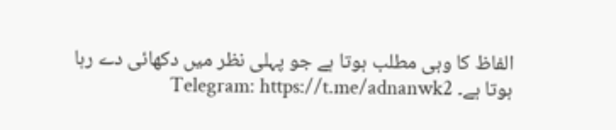الفاظ کا وہی مطلب ہوتا ہے جو پہلی نظر میں دکھائی دے رہا ہوتا ہے۔ Telegram: https://t.me/adnanwk2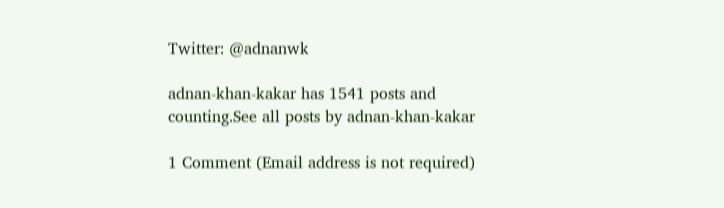Twitter: @adnanwk

adnan-khan-kakar has 1541 posts and counting.See all posts by adnan-khan-kakar

1 Comment (Email address is not required)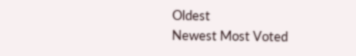Oldest
Newest Most Voted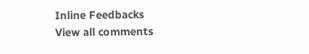Inline Feedbacks
View all comments